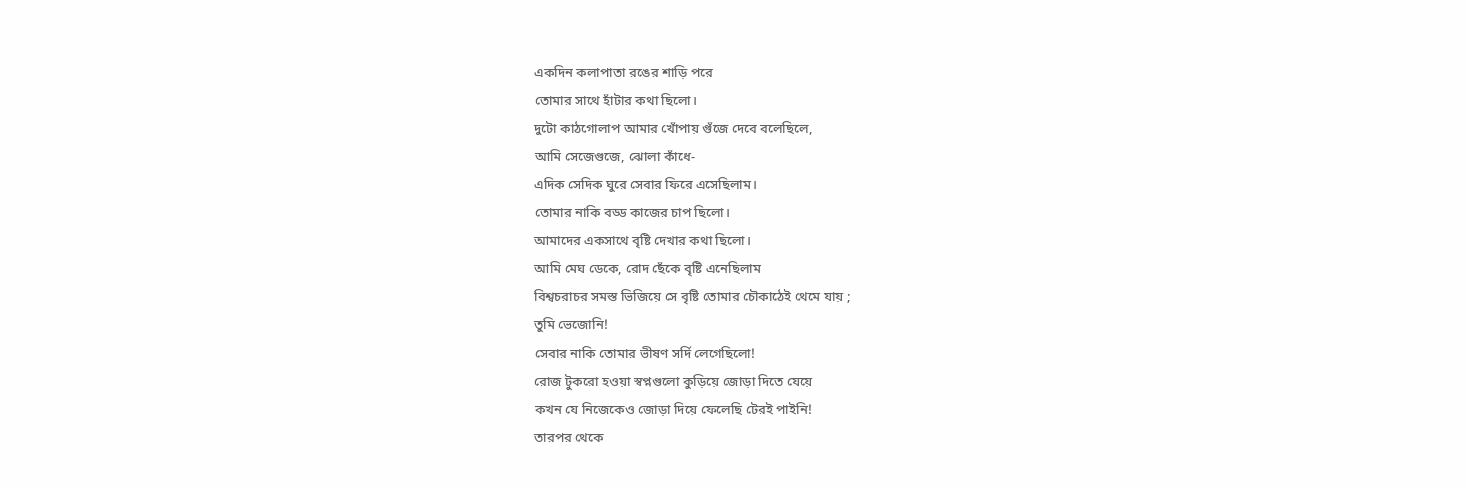একদিন কলাপাতা রঙের শাড়ি পরে
তোমার সাথে হাঁটার কথা ছিলো।
দুটো কাঠগোলাপ আমার খোঁপায় গুঁজে দেবে বলেছিলে,
আমি সেজেগুজে, ঝোলা কাঁধে-
এদিক সেদিক ঘুরে সেবার ফিরে এসেছিলাম।
তোমার নাকি বড্ড কাজের চাপ ছিলো।
আমাদের একসাথে বৃষ্টি দেখার কথা ছিলো।
আমি মেঘ ডেকে, রোদ ছেঁকে বৃষ্টি এনেছিলাম
বিশ্বচরাচর সমস্ত ভিজিয়ে সে বৃষ্টি তোমার চৌকাঠেই থেমে যায় ;
তুমি ভেজোনি!
সেবার নাকি তোমার ভীষণ সর্দি লেগেছিলো!
রোজ টুকরো হওয়া স্বপ্নগুলো কুড়িয়ে জোড়া দিতে যেয়ে
কখন যে নিজেকেও জোড়া দিয়ে ফেলেছি টেরই পাইনি!
তারপর থেকে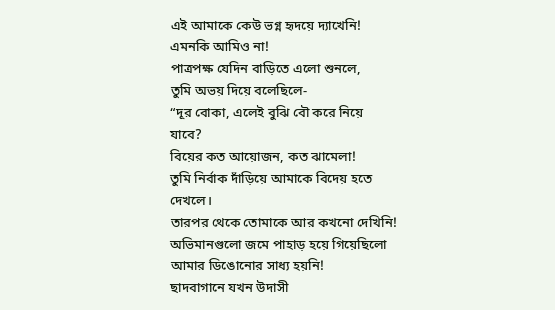এই আমাকে কেউ ভগ্ন হৃদয়ে দ্যাখেনি!
এমনকি আমিও না!
পাত্রপক্ষ যেদিন বাড়িতে এলো শুনলে,
তুমি অভয় দিয়ে বলেছিলে-
“দূর বোকা, এলেই বুঝি বৌ করে নিয়ে যাবে?
বিয়ের কত আয়োজন, কত ঝামেলা!
তুমি নির্বাক দাঁড়িয়ে আমাকে বিদেয় হতে দেখলে।
তারপর থেকে তোমাকে আর কখনো দেখিনি!
অভিমানগুলো জমে পাহাড় হয়ে গিয়েছিলো
আমার ডিঙোনোর সাধ্য হয়নি!
ছাদবাগানে যখন উদাসী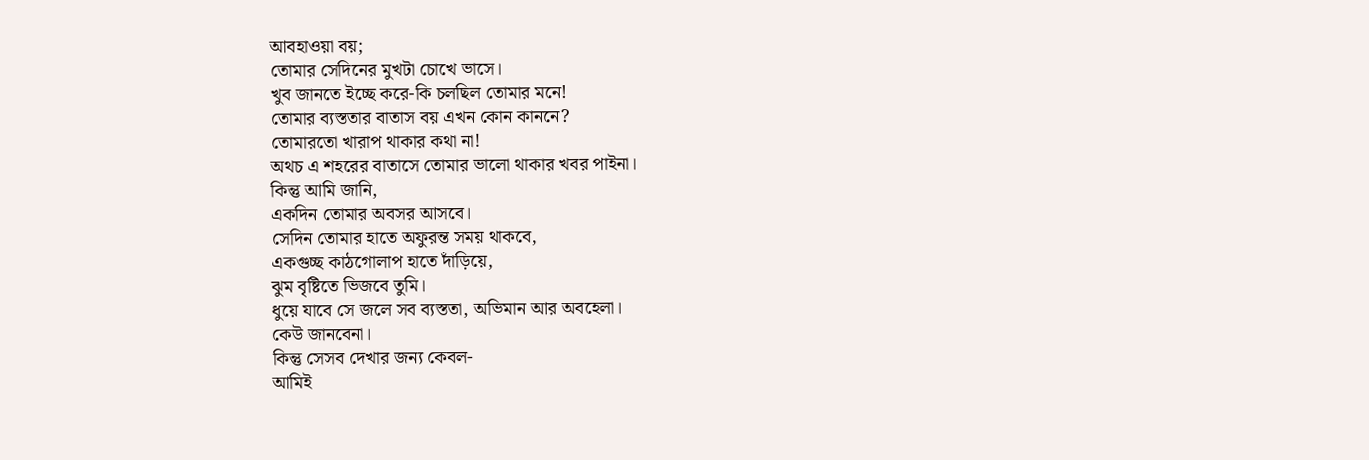আবহাওয়া বয়;
তোমার সেদিনের মুখটা চোখে ভাসে।
খুব জানতে ইচ্ছে করে-কি চলছিল তোমার মনে!
তোমার ব্যস্ততার বাতাস বয় এখন কোন কাননে?
তোমারতো খারাপ থাকার কথা না!
অথচ এ শহরের বাতাসে তোমার ভালো থাকার খবর পাইনা।
কিন্তু আমি জানি,
একদিন তোমার অবসর আসবে।
সেদিন তোমার হাতে অফুরন্ত সময় থাকবে,
একগুচ্ছ কাঠগোলাপ হাতে দাঁড়িয়ে,
ঝুম বৃষ্টিতে ভিজবে তুমি।
ধুয়ে যাবে সে জলে সব ব্যস্ততা, অভিমান আর অবহেলা।
কেউ জানবেনা।
কিন্তু সেসব দেখার জন্য কেবল-
আমিই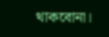থাকবোনা।